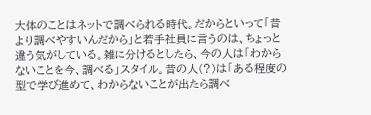大体のことはネットで調べられる時代。だからといって「昔より調べやすいんだから」と若手社員に言うのは、ちょっと違う気がしている。雑に分けるとしたら、今の人は「わからないことを今、調べる」スタイル。昔の人(?)は「ある程度の型で学び進めて、わからないことが出たら調べ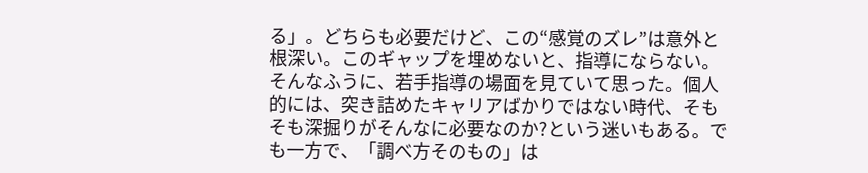る」。どちらも必要だけど、この“感覚のズレ”は意外と根深い。このギャップを埋めないと、指導にならない。そんなふうに、若手指導の場面を見ていて思った。個人的には、突き詰めたキャリアばかりではない時代、そもそも深掘りがそんなに必要なのか?という迷いもある。でも一方で、「調べ方そのもの」は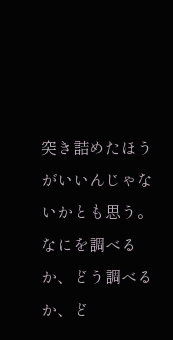突き詰めたほうがいいんじゃないかとも思う。なにを調べるか、どう調べるか、ど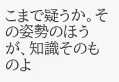こまで疑うか。その姿勢のほうが、知識そのものよ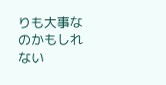りも大事なのかもしれない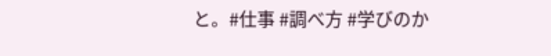と。#仕事 #調べ方 #学びのか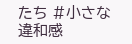たち #小さな違和感